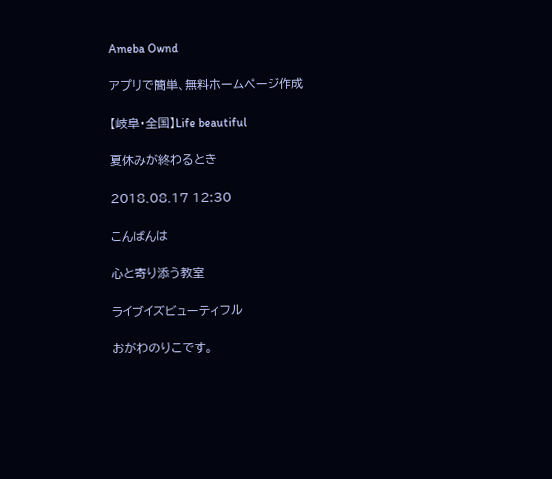Ameba Ownd

アプリで簡単、無料ホームページ作成

【岐阜・全国】Life beautiful

夏休みが終わるとき

2018.08.17 12:30

こんばんは

心と寄り添う教室

ライブイズビューティフル

おがわのりこです。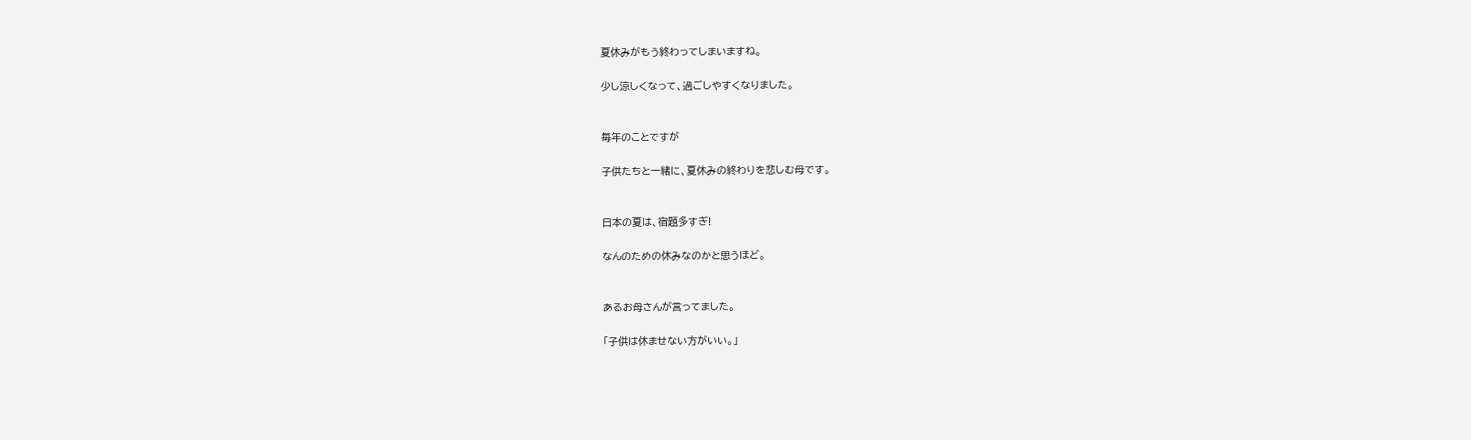夏休みがもう終わってしまいますね。

少し涼しくなって、過ごしやすくなりました。


毎年のことですが

子供たちと一緒に、夏休みの終わりを悲しむ母です。


日本の夏は、宿題多すぎ!

なんのための休みなのかと思うほど。


あるお母さんが言ってました。

「子供は休ませない方がいい。」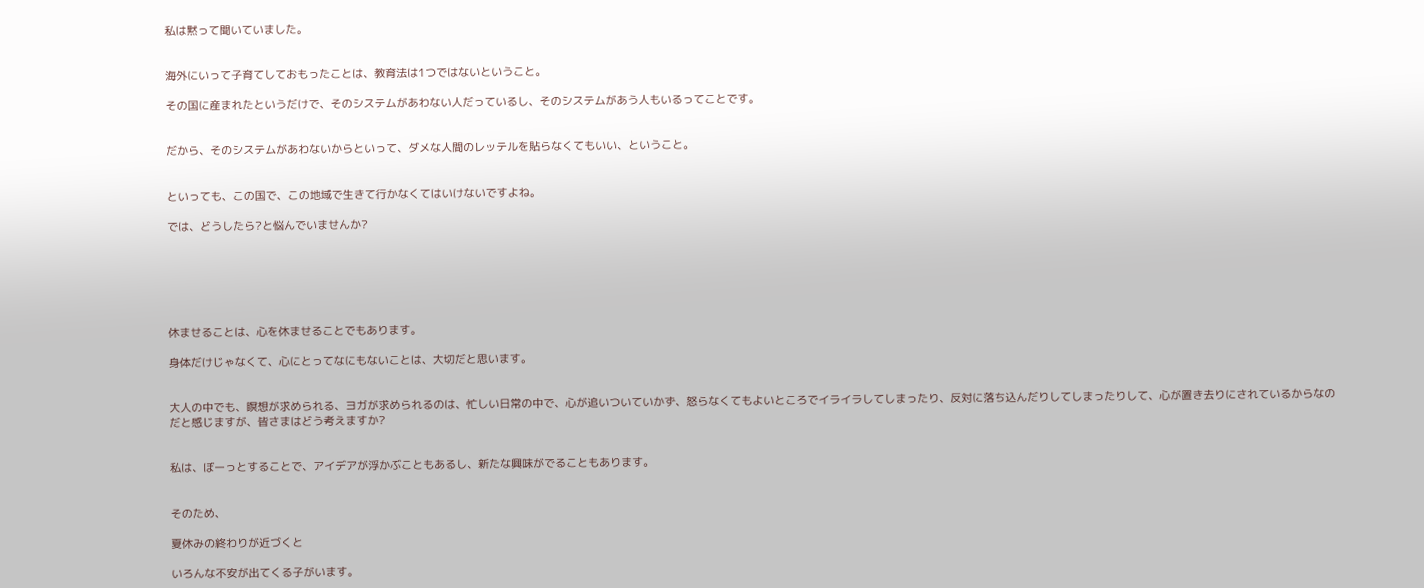私は黙って聞いていました。


海外にいって子育てしておもったことは、教育法は1つではないということ。

その国に産まれたというだけで、そのシステムがあわない人だっているし、そのシステムがあう人もいるってことです。


だから、そのシステムがあわないからといって、ダメな人間のレッテルを貼らなくてもいい、ということ。


といっても、この国で、この地域で生きて行かなくてはいけないですよね。

では、どうしたら?と悩んでいませんか?






休ませることは、心を休ませることでもあります。

身体だけじゃなくて、心にとってなにもないことは、大切だと思います。


大人の中でも、瞑想が求められる、ヨガが求められるのは、忙しい日常の中で、心が追いついていかず、怒らなくてもよいところでイライラしてしまったり、反対に落ち込んだりしてしまったりして、心が置き去りにされているからなのだと感じますが、皆さまはどう考えますか?


私は、ぼーっとすることで、アイデアが浮かぶこともあるし、新たな興味がでることもあります。


そのため、

夏休みの終わりが近づくと

いろんな不安が出てくる子がいます。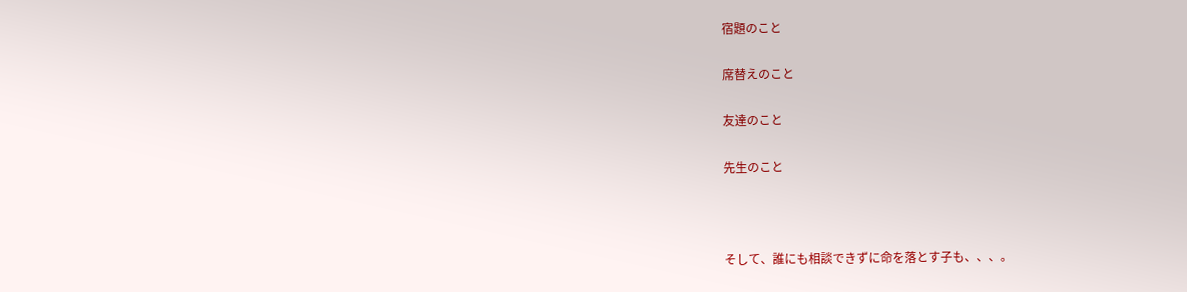宿題のこと

席替えのこと

友達のこと

先生のこと



そして、誰にも相談できずに命を落とす子も、、、。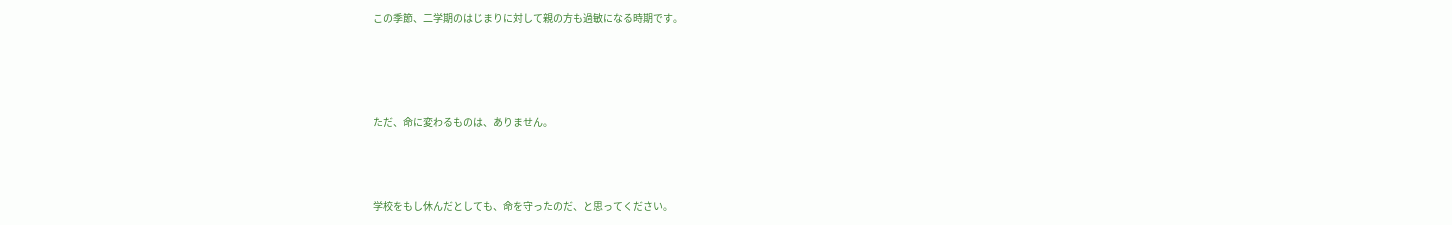この季節、二学期のはじまりに対して親の方も過敏になる時期です。




ただ、命に変わるものは、ありません。



学校をもし休んだとしても、命を守ったのだ、と思ってください。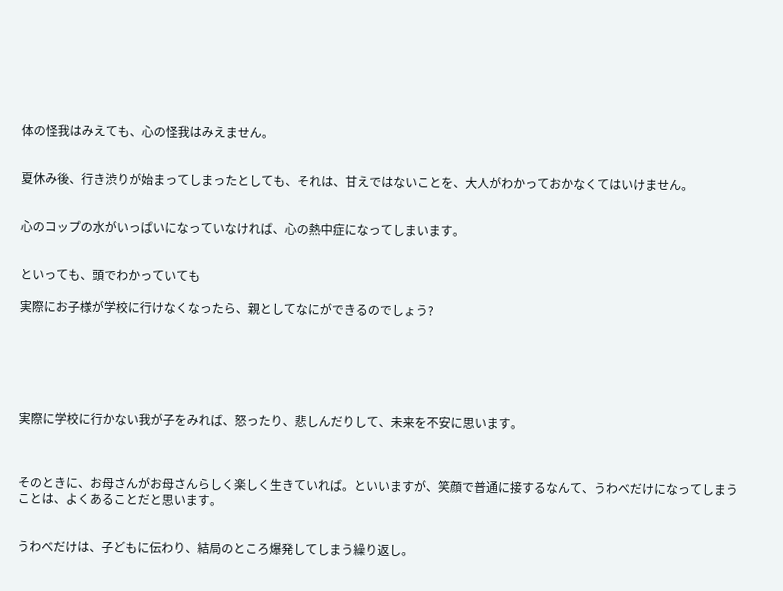体の怪我はみえても、心の怪我はみえません。


夏休み後、行き渋りが始まってしまったとしても、それは、甘えではないことを、大人がわかっておかなくてはいけません。


心のコップの水がいっぱいになっていなければ、心の熱中症になってしまいます。


といっても、頭でわかっていても

実際にお子様が学校に行けなくなったら、親としてなにができるのでしょう?






実際に学校に行かない我が子をみれば、怒ったり、悲しんだりして、未来を不安に思います。



そのときに、お母さんがお母さんらしく楽しく生きていれば。といいますが、笑顔で普通に接するなんて、うわべだけになってしまうことは、よくあることだと思います。


うわべだけは、子どもに伝わり、結局のところ爆発してしまう繰り返し。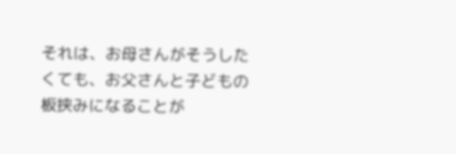それは、お母さんがそうしたくても、お父さんと子どもの板挟みになることが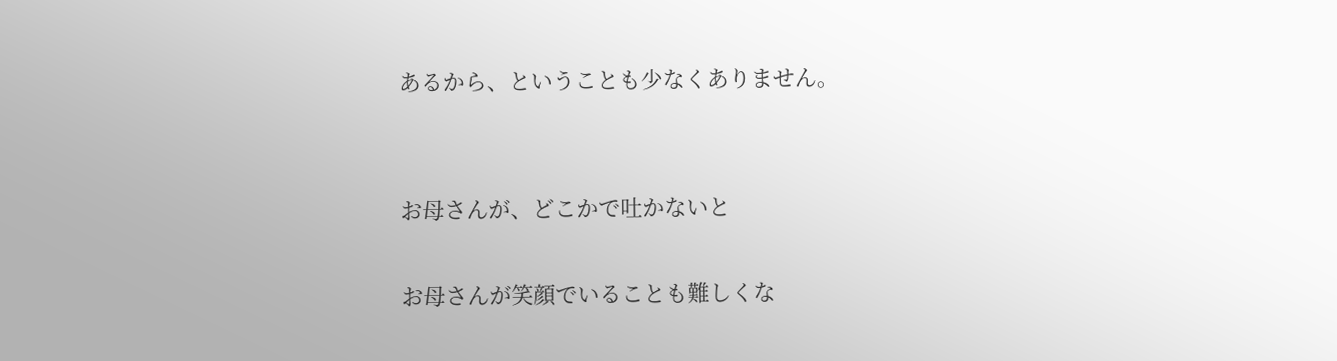あるから、ということも少なくありません。


お母さんが、どこかで吐かないと

お母さんが笑顔でいることも難しくな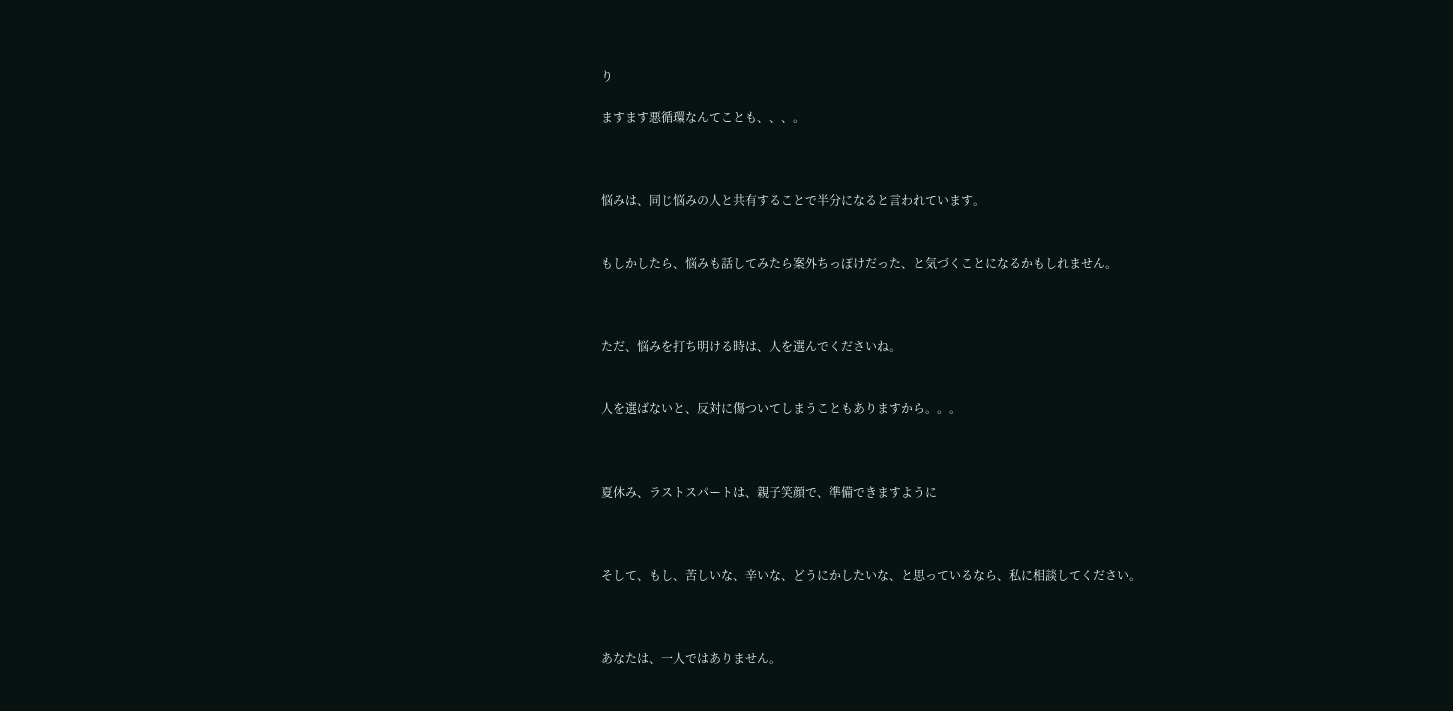り

ますます悪循環なんてことも、、、。



悩みは、同じ悩みの人と共有することで半分になると言われています。


もしかしたら、悩みも話してみたら案外ちっぽけだった、と気づくことになるかもしれません。



ただ、悩みを打ち明ける時は、人を選んでくださいね。


人を選ばないと、反対に傷ついてしまうこともありますから。。。



夏休み、ラストスパートは、親子笑顔で、準備できますように



そして、もし、苦しいな、辛いな、どうにかしたいな、と思っているなら、私に相談してください。



あなたは、一人ではありません。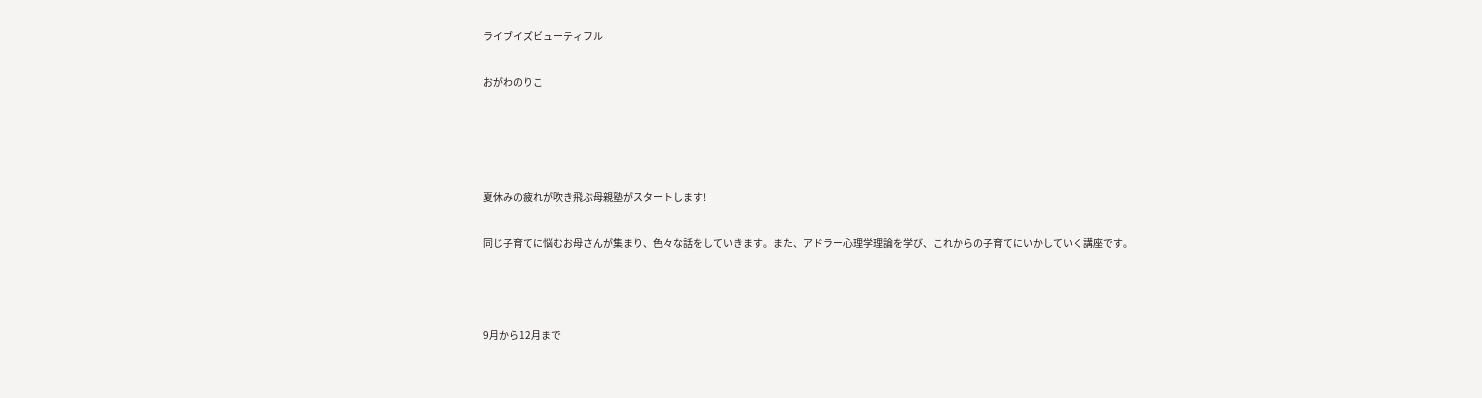ライブイズビューティフル

おがわのりこ




夏休みの疲れが吹き飛ぶ母親塾がスタートします!

同じ子育てに悩むお母さんが集まり、色々な話をしていきます。また、アドラー心理学理論を学び、これからの子育てにいかしていく講座です。



9月から12月まで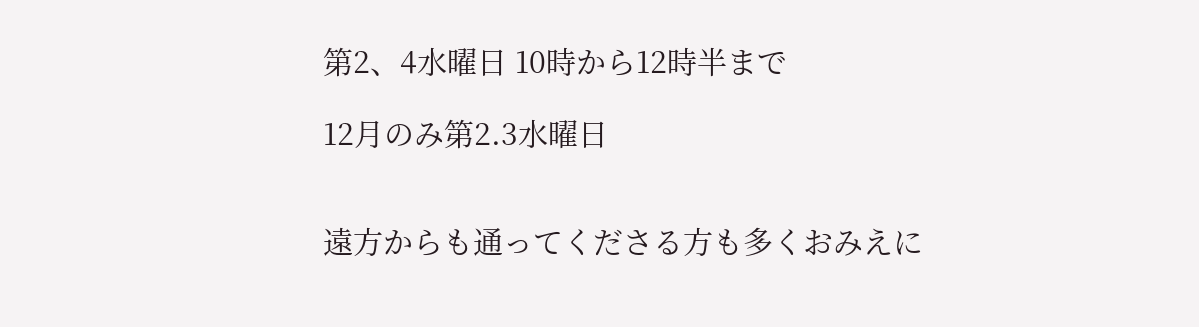第2、4水曜日 10時から12時半まで

12月のみ第2.3水曜日


遠方からも通ってくださる方も多くおみえに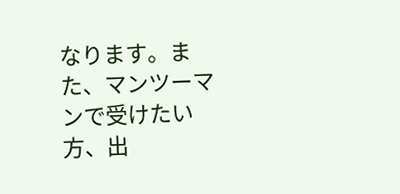なります。また、マンツーマンで受けたい方、出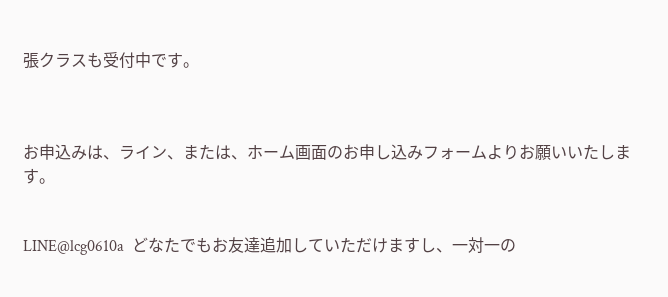張クラスも受付中です。



お申込みは、ライン、または、ホーム画面のお申し込みフォームよりお願いいたします。


LINE@lcg0610a  どなたでもお友達追加していただけますし、一対一の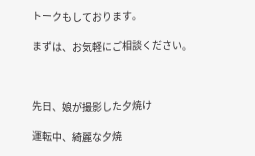トークもしております。

まずは、お気軽にご相談ください。



先日、娘が撮影した夕焼け

運転中、綺麗な夕焼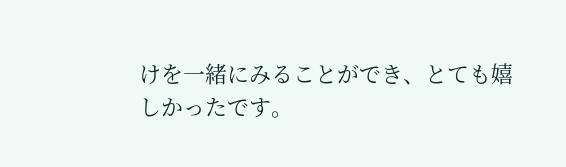けを一緒にみることができ、とても嬉しかったです。